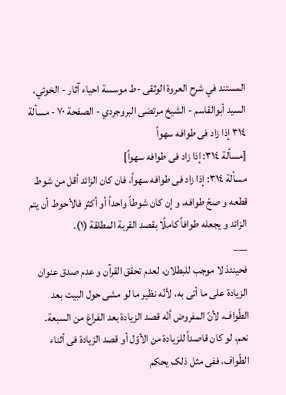المستند في شرح العروة الوثقى -ط موسسة احياء آثار - الخوئي، السيد أبوالقاسم - الشيخ مرتضى البروجردي - الصفحة ٧٠ - مسألة ٣١٤ إذا زاد فی طوافه سهواً
[مسألة ٣١٤: إذا زاد فی طوافه سهواً]
مسألة ٣١٤: إذا زاد فی طوافه سهواً، فان کان الزائد أقل من شوط قطعه و صحّ طوافه، و إن کان شوطاً واحداً أو أکثر فالأحوط أن یتم الزائد و یجعله طوافاً کاملًا بقصد القربة المطلقة (١).
___
فحینئذ لا موجب للبطلان، لعدم تحقق القرآن و عدم صدق عنوان الزیادة علی ما أتی به، لأنّه نظیر ما لو مشی حول البیت بعد الطّواف، لأنّ المفروض أنّه قصد الزیادة بعد الفراغ من السبعة.
نعم، لو کان قاصداً للزیادة من الأوّل أو قصد الزیادة فی أثناء الطّواف، ففی مثل ذلک یحکم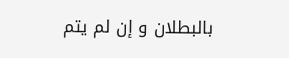بالبطلان و إن لم یتم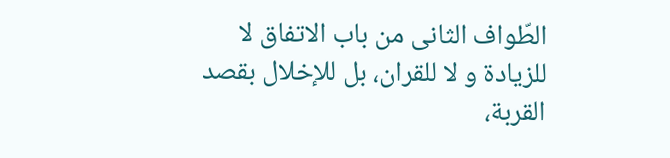الطّواف الثانی من باب الاتفاق لا للزیادة و لا للقران، بل للإخلال بقصد القربة،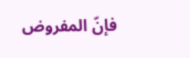فإنّ المفروض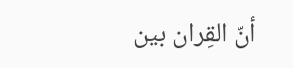أنّ القِران بین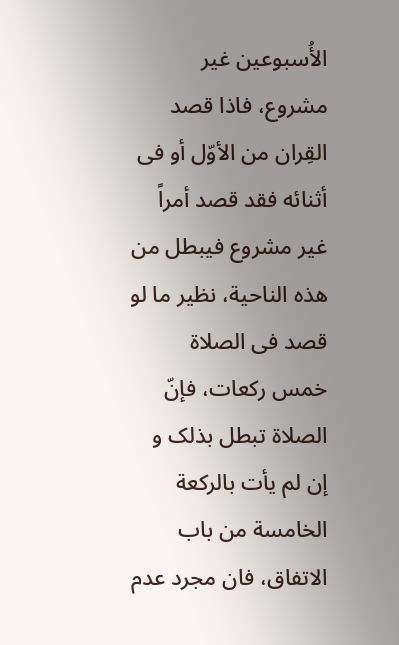الأُسبوعین غیر مشروع، فاذا قصد القِران من الأوّل أو فی أثنائه فقد قصد أمراً غیر مشروع فیبطل من هذه الناحیة، نظیر ما لو قصد فی الصلاة خمس رکعات، فإنّ الصلاة تبطل بذلک و إن لم یأت بالرکعة الخامسة من باب الاتفاق، فان مجرد عدم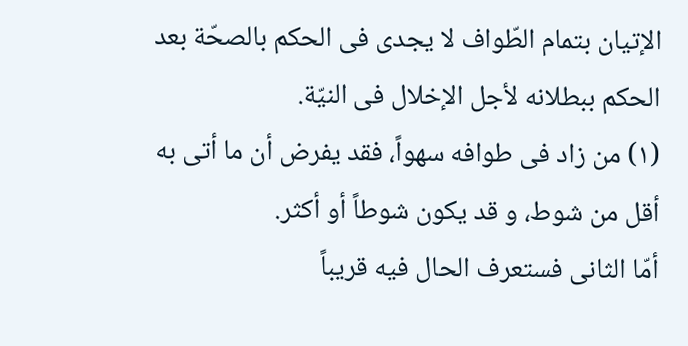الإتیان بتمام الطّواف لا یجدی فی الحکم بالصحّة بعد الحکم ببطلانه لأجل الإخلال فی النیّة.
(١) من زاد فی طوافه سهواً، فقد یفرض أن ما أتی به أقل من شوط، و قد یکون شوطاً أو أکثر.
أمّا الثانی فستعرف الحال فیه قریباً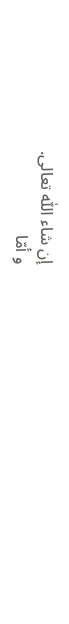إن شاء اللّٰه تعالی.
و أمّا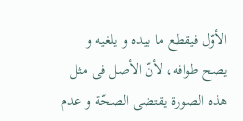الأوّل فیقطع ما بیده و یلغیه و یصح طوافه، لأنّ الأصل فی مثل هذه الصورة یقتضی الصحّة و عدم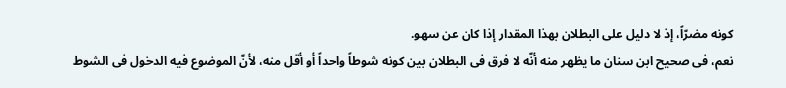کونه مضرّاً، إذ لا دلیل علی البطلان بهذا المقدار إذا کان عن سهو.
نعم، فی صحیح ابن سنان ما یظهر منه أنّه لا فرق فی البطلان بین کونه شوطاً واحداً أو أقل منه، لأنّ الموضوع فیه الدخول فی الشوط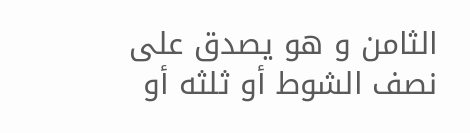الثامن و هو یصدق علی نصف الشوط أو ثلثه أو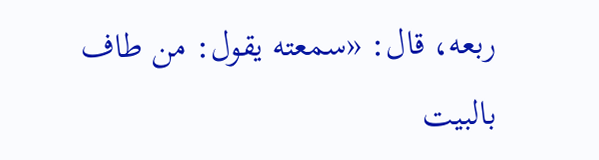ربعه، قال: «سمعته یقول: من طاف بالبیت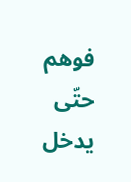فوهم حتّی یدخل